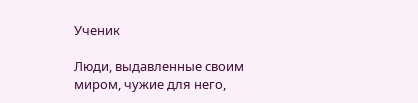Ученик

Люди, выдавленные своим миром, чужие для него,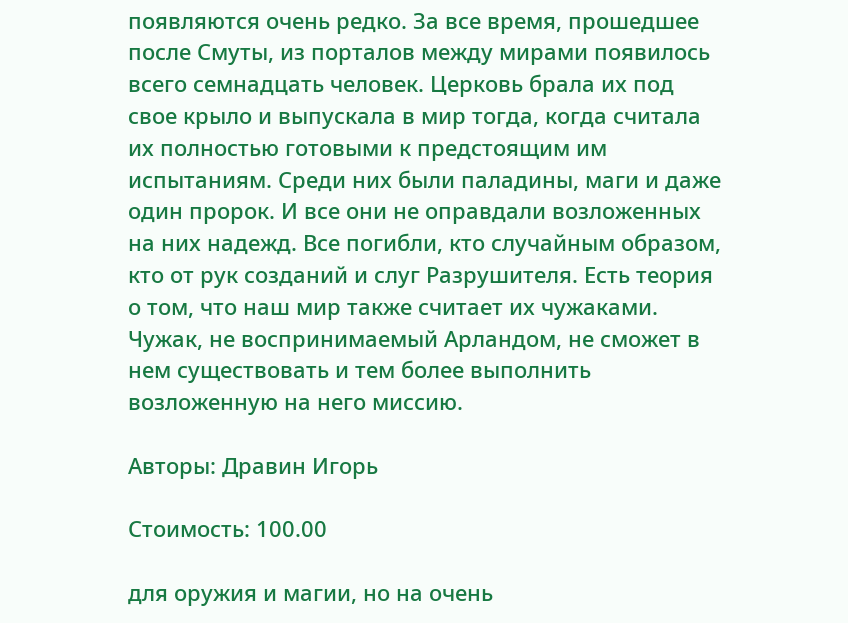появляются очень редко. За все время, прошедшее после Смуты, из порталов между мирами появилось всего семнадцать человек. Церковь брала их под свое крыло и выпускала в мир тогда, когда считала их полностью готовыми к предстоящим им испытаниям. Среди них были паладины, маги и даже один пророк. И все они не оправдали возложенных на них надежд. Все погибли, кто случайным образом, кто от рук созданий и слуг Разрушителя. Есть теория о том, что наш мир также считает их чужаками. Чужак, не воспринимаемый Арландом, не сможет в нем существовать и тем более выполнить возложенную на него миссию.

Авторы: Дравин Игорь

Стоимость: 100.00

для оружия и магии, но на очень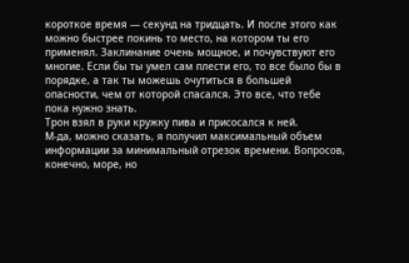короткое время — секунд на тридцать. И после этого как можно быстрее покинь то место, на котором ты его применял. Заклинание очень мощное, и почувствуют его многие. Если бы ты умел сам плести его, то все было бы в порядке, а так ты можешь очутиться в большей опасности, чем от которой спасался. Это все, что тебе пока нужно знать.
Трон взял в руки кружку пива и присосался к ней.
М-да, можно сказать, я получил максимальный объем информации за минимальный отрезок времени. Вопросов, конечно, море, но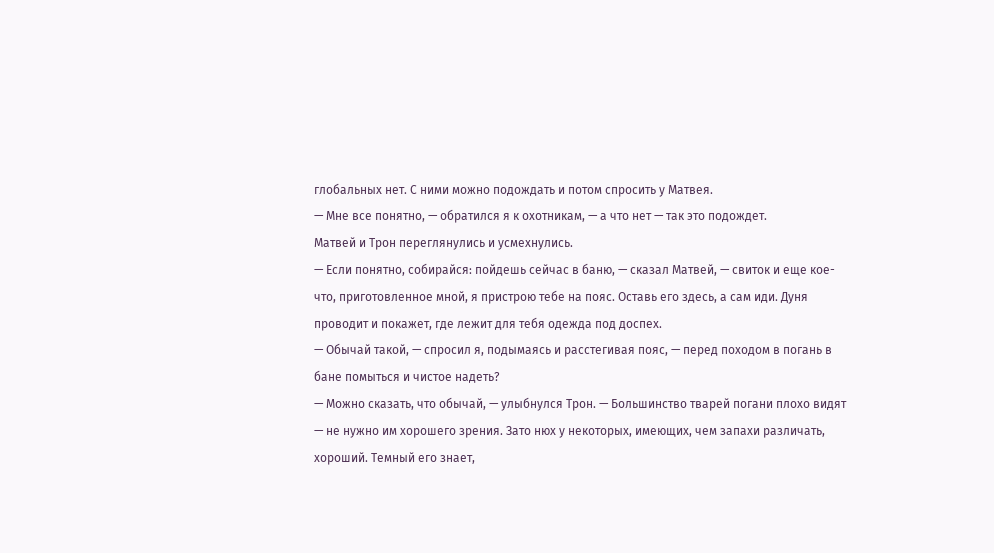глобальных нет. С ними можно подождать и потом спросить у Матвея.
— Мне все понятно, — обратился я к охотникам, — а что нет — так это подождет.
Матвей и Трон переглянулись и усмехнулись.
— Если понятно, собирайся: пойдешь сейчас в баню, — сказал Матвей, — свиток и еще кое-что, приготовленное мной, я пристрою тебе на пояс. Оставь его здесь, а сам иди. Дуня проводит и покажет, где лежит для тебя одежда под доспех.
— Обычай такой, — спросил я, подымаясь и расстегивая пояс, — перед походом в погань в бане помыться и чистое надеть?
— Можно сказать, что обычай, — улыбнулся Трон. — Большинство тварей погани плохо видят — не нужно им хорошего зрения. Зато нюх у некоторых, имеющих, чем запахи различать, хороший. Темный его знает,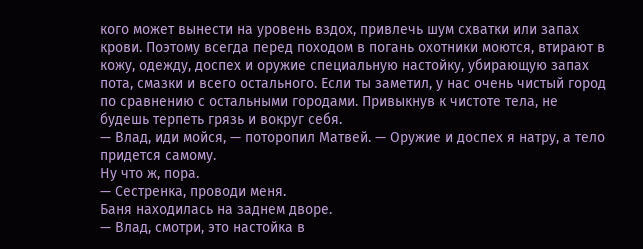кого может вынести на уровень вздох, привлечь шум схватки или запах крови. Поэтому всегда перед походом в погань охотники моются, втирают в кожу, одежду, доспех и оружие специальную настойку, убирающую запах пота, смазки и всего остального. Если ты заметил, у нас очень чистый город по сравнению с остальными городами. Привыкнув к чистоте тела, не будешь терпеть грязь и вокруг себя.
— Влад, иди мойся, — поторопил Матвей. — Оружие и доспех я натру, а тело придется самому.
Ну что ж, пора.
— Сестренка, проводи меня.
Баня находилась на заднем дворе.
— Влад, смотри, это настойка в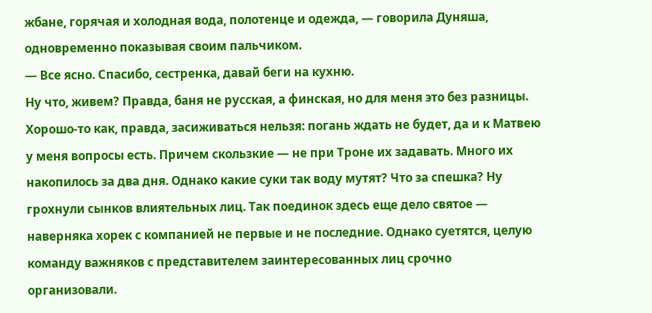жбане, горячая и холодная вода, полотенце и одежда, — говорила Дуняша, одновременно показывая своим пальчиком.
— Все ясно. Спасибо, сестренка, давай беги на кухню.
Ну что, живем? Правда, баня не русская, а финская, но для меня это без разницы. Хорошо-то как, правда, засиживаться нельзя: погань ждать не будет, да и к Матвею у меня вопросы есть. Причем скользкие — не при Троне их задавать. Много их накопилось за два дня. Однако какие суки так воду мутят? Что за спешка? Ну грохнули сынков влиятельных лиц. Так поединок здесь еще дело святое — наверняка хорек с компанией не первые и не последние. Однако суетятся, целую команду важняков с представителем заинтересованных лиц срочно организовали.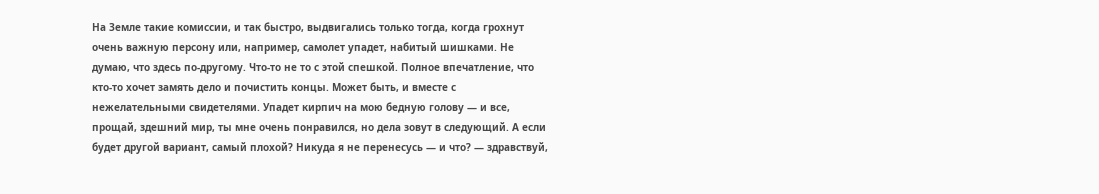На Земле такие комиссии, и так быстро, выдвигались только тогда, когда грохнут очень важную персону или, например, самолет упадет, набитый шишками. Не думаю, что здесь по-другому. Что-то не то с этой спешкой. Полное впечатление, что кто-то хочет замять дело и почистить концы. Может быть, и вместе с нежелательными свидетелями. Упадет кирпич на мою бедную голову — и все, прощай, здешний мир, ты мне очень понравился, но дела зовут в следующий. А если будет другой вариант, самый плохой? Никуда я не перенесусь — и что? — здравствуй,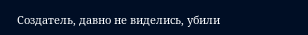Создатель, давно не виделись, убили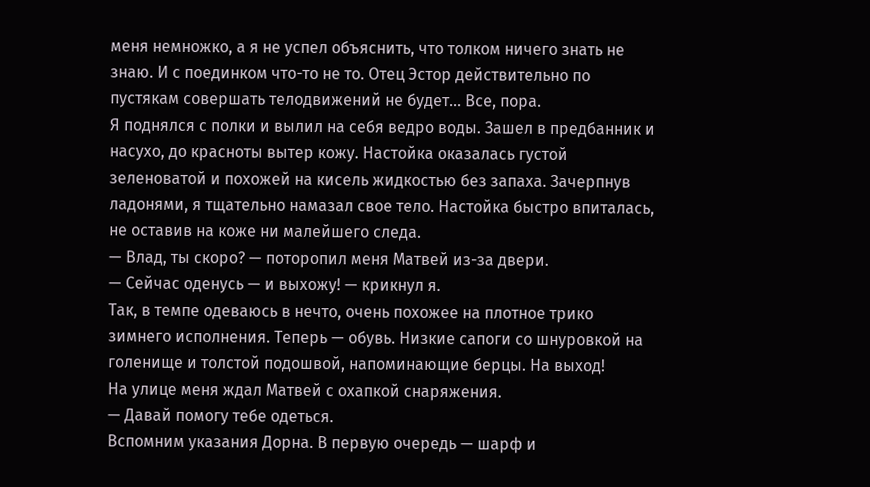меня немножко, а я не успел объяснить, что толком ничего знать не знаю. И с поединком что-то не то. Отец Эстор действительно по пустякам совершать телодвижений не будет… Все, пора.
Я поднялся с полки и вылил на себя ведро воды. Зашел в предбанник и насухо, до красноты вытер кожу. Настойка оказалась густой зеленоватой и похожей на кисель жидкостью без запаха. Зачерпнув ладонями, я тщательно намазал свое тело. Настойка быстро впиталась, не оставив на коже ни малейшего следа.
— Влад, ты скоро? — поторопил меня Матвей из-за двери.
— Сейчас оденусь — и выхожу! — крикнул я.
Так, в темпе одеваюсь в нечто, очень похожее на плотное трико зимнего исполнения. Теперь — обувь. Низкие сапоги со шнуровкой на голенище и толстой подошвой, напоминающие берцы. На выход!
На улице меня ждал Матвей с охапкой снаряжения.
— Давай помогу тебе одеться.
Вспомним указания Дорна. В первую очередь — шарф и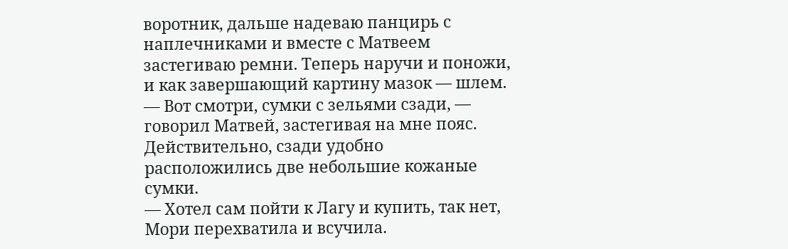воротник, дальше надеваю панцирь с наплечниками и вместе с Матвеем застегиваю ремни. Теперь наручи и поножи, и как завершающий картину мазок — шлем.
— Вот смотри, сумки с зельями сзади, — говорил Матвей, застегивая на мне пояс.
Действительно, сзади удобно расположились две небольшие кожаные сумки.
— Хотел сам пойти к Лагу и купить, так нет, Мори перехватила и всучила.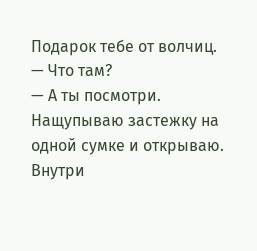Подарок тебе от волчиц.
— Что там?
— А ты посмотри.
Нащупываю застежку на одной сумке и открываю. Внутри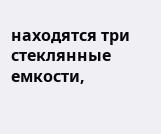находятся три стеклянные емкости,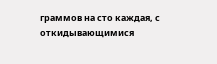граммов на сто каждая, с откидывающимися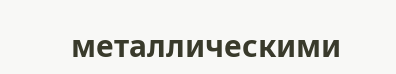металлическими